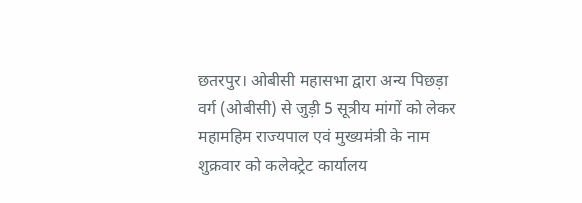छतरपुर। ओबीसी महासभा द्वारा अन्य पिछड़ा वर्ग (ओबीसी) से जुड़ी 5 सूत्रीय मांगों को लेकर महामहिम राज्यपाल एवं मुख्यमंत्री के नाम शुक्रवार को कलेक्ट्रेट कार्यालय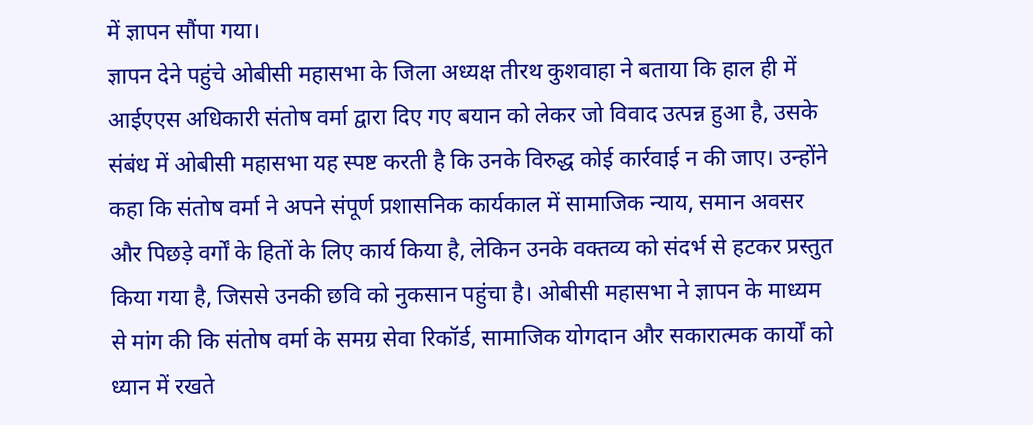में ज्ञापन सौंपा गया।
ज्ञापन देने पहुंचे ओबीसी महासभा के जिला अध्यक्ष तीरथ कुशवाहा ने बताया कि हाल ही में आईएएस अधिकारी संतोष वर्मा द्वारा दिए गए बयान को लेकर जो विवाद उत्पन्न हुआ है, उसके संबंध में ओबीसी महासभा यह स्पष्ट करती है कि उनके विरुद्ध कोई कार्रवाई न की जाए। उन्होंने कहा कि संतोष वर्मा ने अपने संपूर्ण प्रशासनिक कार्यकाल में सामाजिक न्याय, समान अवसर और पिछड़े वर्गों के हितों के लिए कार्य किया है, लेकिन उनके वक्तव्य को संदर्भ से हटकर प्रस्तुत किया गया है, जिससे उनकी छवि को नुकसान पहुंचा है। ओबीसी महासभा ने ज्ञापन के माध्यम से मांग की कि संतोष वर्मा के समग्र सेवा रिकॉर्ड, सामाजिक योगदान और सकारात्मक कार्यों को ध्यान में रखते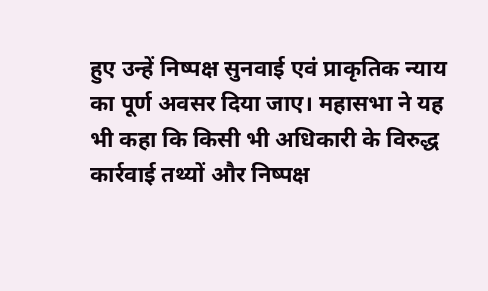हुए उन्हें निष्पक्ष सुनवाई एवं प्राकृतिक न्याय का पूर्ण अवसर दिया जाए। महासभा ने यह भी कहा कि किसी भी अधिकारी के विरुद्ध कार्रवाई तथ्यों और निष्पक्ष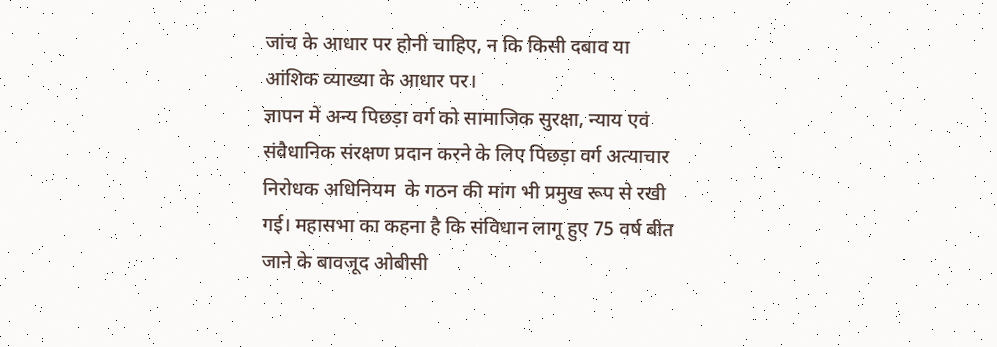जांच के आधार पर होनी चाहिए, न कि किसी दबाव या आंशिक व्याख्या के आधार पर।
ज्ञापन में अन्य पिछड़ा वर्ग को सामाजिक सुरक्षा, न्याय एवं संवैधानिक संरक्षण प्रदान करने के लिए पिछड़ा वर्ग अत्याचार निरोधक अधिनियम  के गठन की मांग भी प्रमुख रूप से रखी गई। महासभा का कहना है कि संविधान लागू हुए 75 वर्ष बीत जाने के बावजूद ओबीसी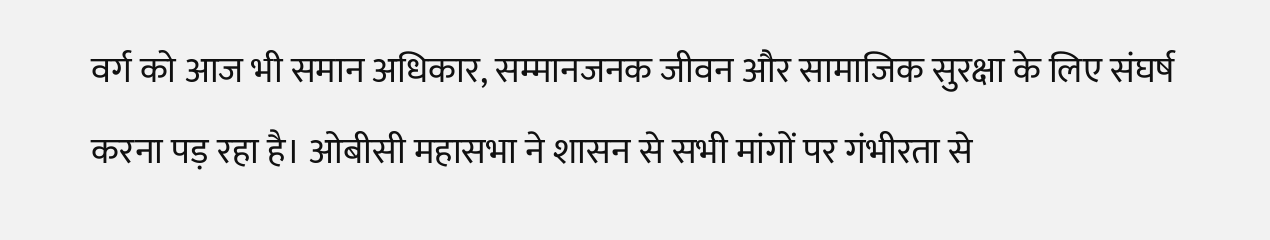वर्ग को आज भी समान अधिकार, सम्मानजनक जीवन और सामाजिक सुरक्षा के लिए संघर्ष करना पड़ रहा है। ओबीसी महासभा ने शासन से सभी मांगों पर गंभीरता से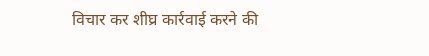विचार कर शीघ्र कार्रवाई करने की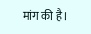मांग की है।